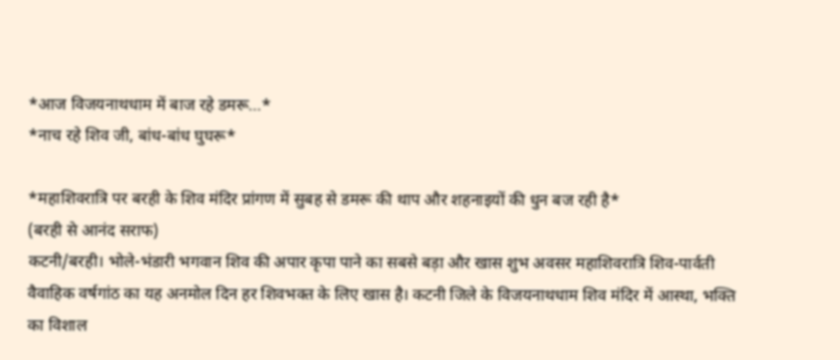*आज विजयनाथधाम में बाज रहे डमरू…*
*नाच रहे शिव जी, बांध-बांध घुघरू*

*महाशिवरात्रि पर बरही के शिव मंदिर प्रांगण में सुबह से डमरू की थाप और शहनाइयों की धुन बज रही है*
(बरही से आनंद सराफ)
कटनी/बरही। भोले-भंडारी भगवान शिव की अपार कृपा पाने का सबसे बड़ा और खास शुभ अवसर महाशिवरात्रि शिव-पार्वती वैवाहिक वर्षगांठ का यह अनमोल दिन हर शिवभक्त के लिए खास है। कटनी जिले के विजयनाथधाम शिव मंदिर में आस्था, भक्ति का विशाल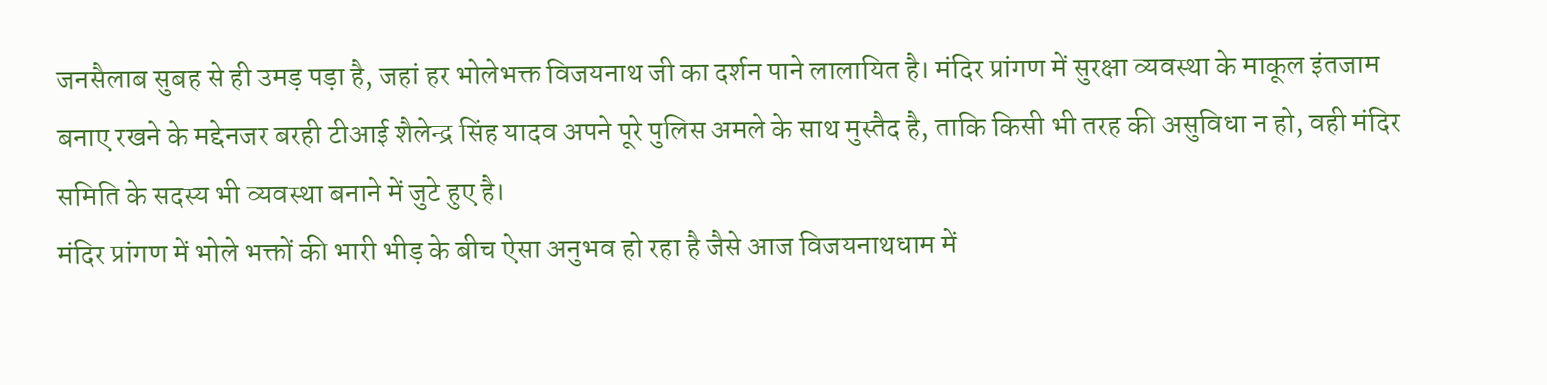जनसैलाब सुबह से ही उमड़ पड़ा है, जहां हर भोलेभक्त विजयनाथ जी का दर्शन पाने लालायित है। मंदिर प्रांगण में सुरक्षा व्यवस्था के माकूल इंतजाम बनाए रखने के मद्देनजर बरही टीआई शैलेन्द्र सिंह यादव अपने पूरे पुलिस अमले के साथ मुस्तैद है, ताकि किसी भी तरह की असुविधा न हो, वही मंदिर समिति के सदस्य भी व्यवस्था बनाने में जुटे हुए है।
मंदिर प्रांगण में भोले भक्तों की भारी भीड़ के बीच ऐसा अनुभव हो रहा है जैसे आज विजयनाथधाम में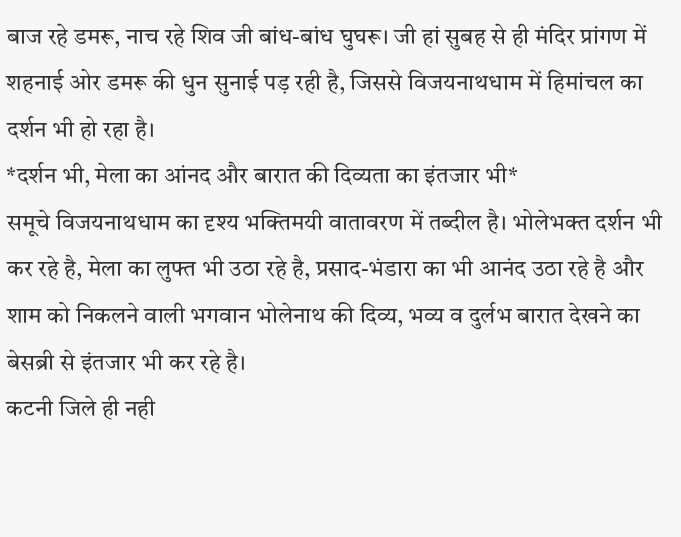बाज रहे डमरू, नाच रहे शिव जी बांध-बांध घुघरू। जी हां सुबह से ही मंदिर प्रांगण में शहनाई ओर डमरू की धुन सुनाई पड़ रही है, जिससे विजयनाथधाम में हिमांचल का दर्शन भी हो रहा है।
*दर्शन भी, मेला का आंनद और बारात की दिव्यता का इंतजार भी*
समूचे विजयनाथधाम का दृश्य भक्तिमयी वातावरण में तब्दील है। भोलेभक्त दर्शन भी कर रहे है, मेला का लुफ्त भी उठा रहे है, प्रसाद-भंडारा का भी आनंद उठा रहे है और शाम को निकलने वाली भगवान भोलेनाथ की दिव्य, भव्य व दुर्लभ बारात देखने का बेसब्री से इंतजार भी कर रहे है।
कटनी जिले ही नही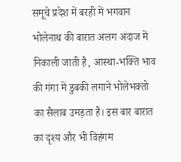समूचे प्रदेश में बरही में भगवान भोलेनाथ की बारात अलग अंदाज में निकाली जाती है, आस्था-भक्ति भाव की गंगा में डुबकी लगाने भोलेभक्तो का सैलाब उमड़ता है। इस बार बारात का दृश्य और भी विहंगम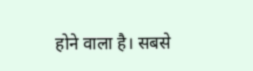होने वाला है। सबसे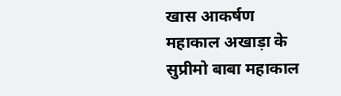खास आकर्षण महाकाल अखाड़ा के सुप्रीमो बाबा महाकाल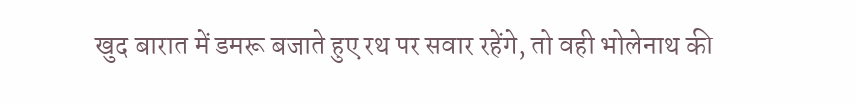खुद बारात में डमरू बजाते हुए रथ पर सवार रहेंगे, तो वही भोलेनाथ की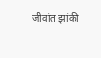जीवांत झांकी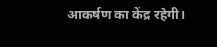आकर्षण का केंद्र रहेगी।